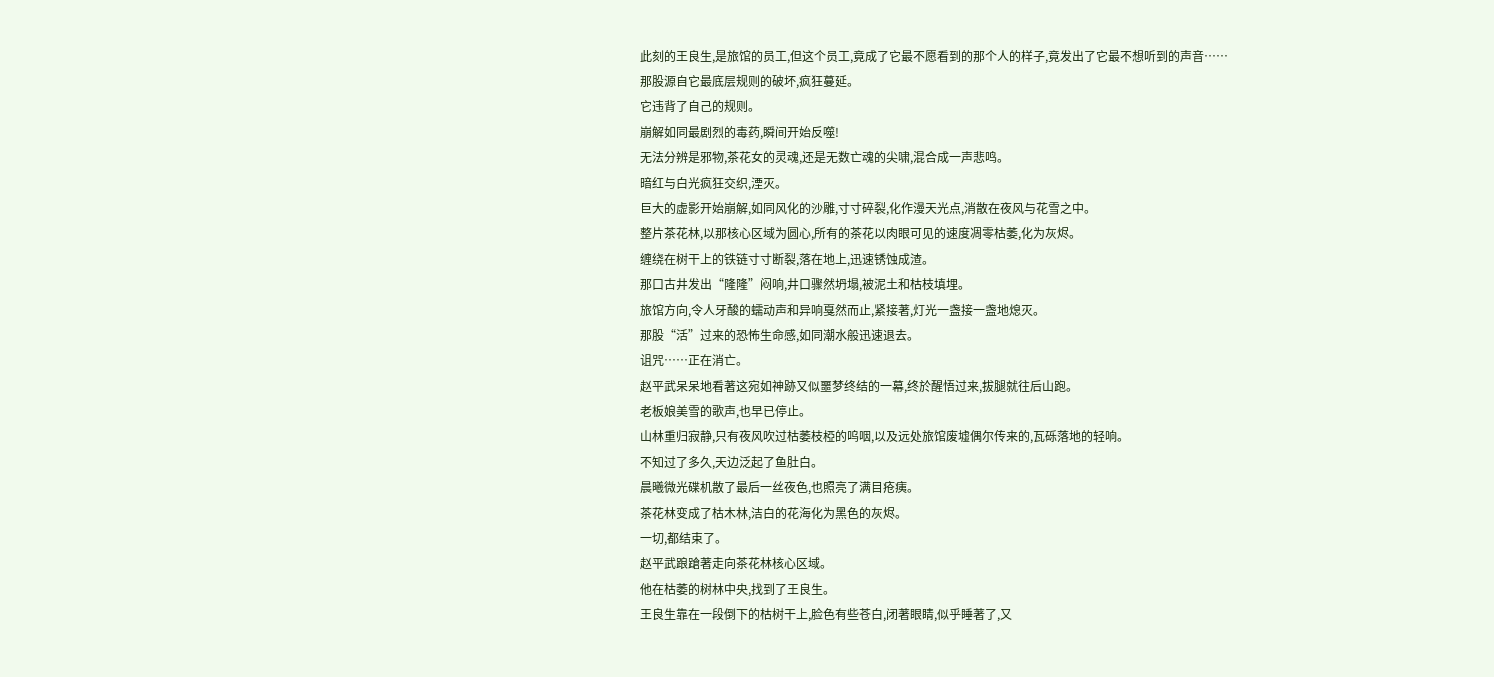此刻的王良生,是旅馆的员工,但这个员工,竟成了它最不愿看到的那个人的样子,竟发出了它最不想听到的声音……
那股源自它最底层规则的破坏,疯狂蔓延。
它违背了自己的规则。
崩解如同最剧烈的毒药,瞬间开始反噬!
无法分辨是邪物,茶花女的灵魂,还是无数亡魂的尖啸,混合成一声悲鸣。
暗红与白光疯狂交织,湮灭。
巨大的虚影开始崩解,如同风化的沙雕,寸寸碎裂,化作漫天光点,消散在夜风与花雪之中。
整片茶花林,以那核心区域为圆心,所有的茶花以肉眼可见的速度凋零枯萎,化为灰烬。
缠绕在树干上的铁链寸寸断裂,落在地上,迅速锈蚀成渣。
那口古井发出“隆隆”闷响,井口骤然坍塌,被泥土和枯枝填埋。
旅馆方向,令人牙酸的蠕动声和异响戛然而止,紧接著,灯光一盏接一盏地熄灭。
那股“活”过来的恐怖生命感,如同潮水般迅速退去。
诅咒……正在消亡。
赵平武呆呆地看著这宛如神跡又似噩梦终结的一幕,终於醒悟过来,拔腿就往后山跑。
老板娘美雪的歌声,也早已停止。
山林重归寂静,只有夜风吹过枯萎枝椏的呜咽,以及远处旅馆废墟偶尔传来的,瓦砾落地的轻响。
不知过了多久,天边泛起了鱼肚白。
晨曦微光碟机散了最后一丝夜色,也照亮了满目疮痍。
茶花林变成了枯木林,洁白的花海化为黑色的灰烬。
一切,都结束了。
赵平武踉蹌著走向茶花林核心区域。
他在枯萎的树林中央,找到了王良生。
王良生靠在一段倒下的枯树干上,脸色有些苍白,闭著眼睛,似乎睡著了,又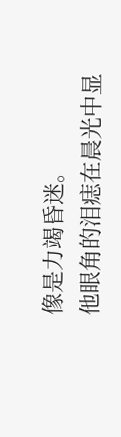像是力竭昏迷。
他眼角的泪痣在晨光中显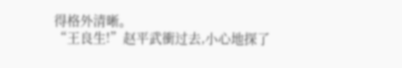得格外清晰。
“王良生!”赵平武衝过去,小心地探了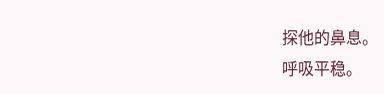探他的鼻息。
呼吸平稳。